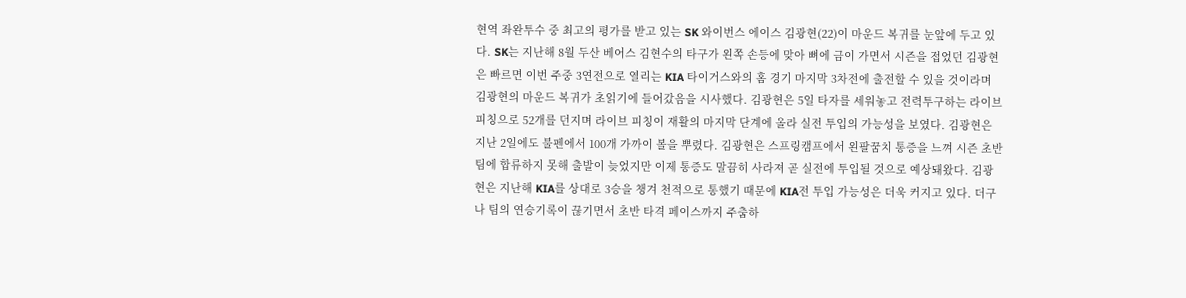현역 좌완투수 중 최고의 평가를 받고 있는 SK 와이번스 에이스 김광현(22)이 마운드 복귀를 눈앞에 두고 있다. SK는 지난해 8월 두산 베어스 김현수의 타구가 왼쪽 손등에 맞아 뼈에 금이 가면서 시즌을 접었던 김광현은 빠르면 이번 주중 3연전으로 열리는 KIA 타이거스와의 홈 경기 마지막 3차전에 출전할 수 있을 것이라며 김광현의 마운드 복귀가 초읽기에 들어갔음을 시사했다. 김광현은 5일 타자를 세워놓고 전력투구하는 라이브 피칭으로 52개를 던지며 라이브 피칭이 재활의 마지막 단계에 올라 실전 투입의 가능성을 보였다. 김광현은 지난 2일에도 불펜에서 100개 가까이 볼을 뿌렸다. 김광현은 스프링캠프에서 왼팔꿈치 통증을 느껴 시즌 초반 팀에 합류하지 못해 출발이 늦었지만 이제 통증도 말끔히 사라져 곧 실전에 투입될 것으로 예상돼왔다. 김광현은 지난해 KIA를 상대로 3승을 챙겨 천적으로 통했기 때문에 KIA전 투입 가능성은 더욱 커지고 있다. 더구나 팀의 연승기록이 끊기면서 초반 타격 페이스까지 주춤하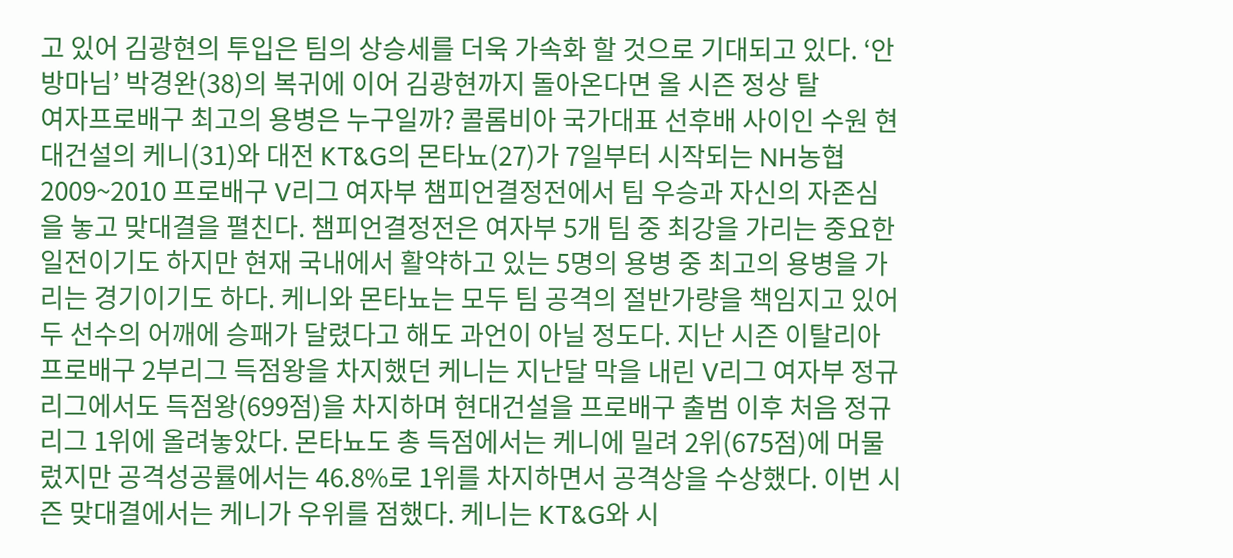고 있어 김광현의 투입은 팀의 상승세를 더욱 가속화 할 것으로 기대되고 있다. ‘안방마님’ 박경완(38)의 복귀에 이어 김광현까지 돌아온다면 올 시즌 정상 탈
여자프로배구 최고의 용병은 누구일까? 콜롬비아 국가대표 선후배 사이인 수원 현대건설의 케니(31)와 대전 KT&G의 몬타뇨(27)가 7일부터 시작되는 NH농협 2009~2010 프로배구 V리그 여자부 챔피언결정전에서 팀 우승과 자신의 자존심을 놓고 맞대결을 펼친다. 챔피언결정전은 여자부 5개 팀 중 최강을 가리는 중요한 일전이기도 하지만 현재 국내에서 활약하고 있는 5명의 용병 중 최고의 용병을 가리는 경기이기도 하다. 케니와 몬타뇨는 모두 팀 공격의 절반가량을 책임지고 있어 두 선수의 어깨에 승패가 달렸다고 해도 과언이 아닐 정도다. 지난 시즌 이탈리아 프로배구 2부리그 득점왕을 차지했던 케니는 지난달 막을 내린 V리그 여자부 정규리그에서도 득점왕(699점)을 차지하며 현대건설을 프로배구 출범 이후 처음 정규리그 1위에 올려놓았다. 몬타뇨도 총 득점에서는 케니에 밀려 2위(675점)에 머물렀지만 공격성공률에서는 46.8%로 1위를 차지하면서 공격상을 수상했다. 이번 시즌 맞대결에서는 케니가 우위를 점했다. 케니는 KT&G와 시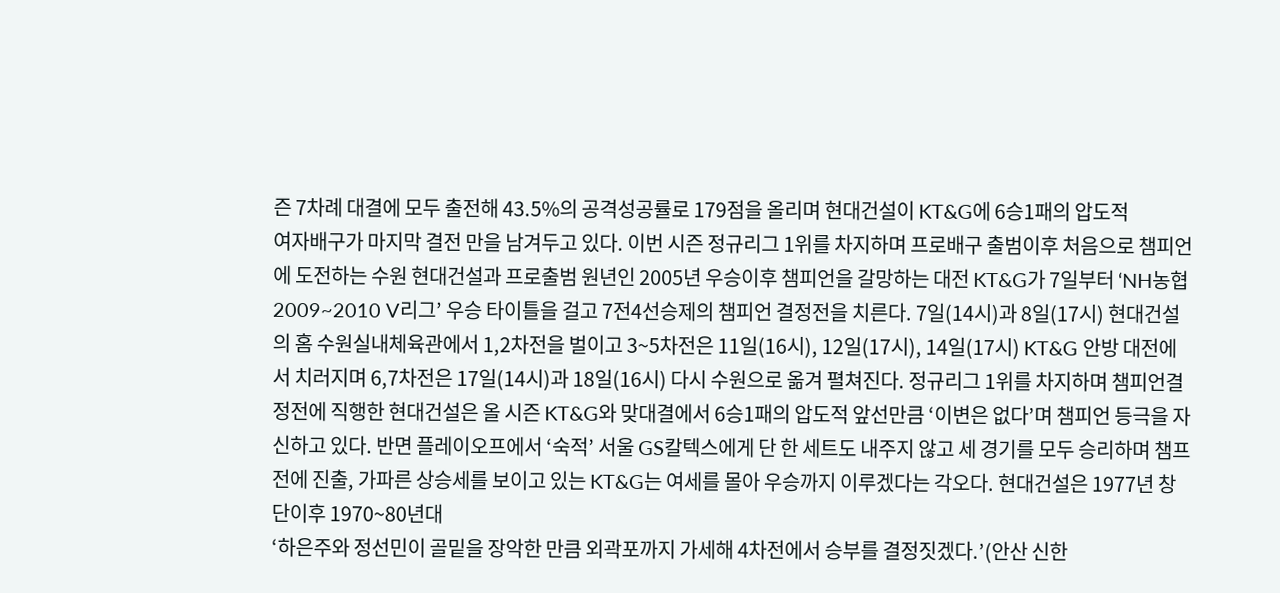즌 7차례 대결에 모두 출전해 43.5%의 공격성공률로 179점을 올리며 현대건설이 KT&G에 6승1패의 압도적
여자배구가 마지막 결전 만을 남겨두고 있다. 이번 시즌 정규리그 1위를 차지하며 프로배구 출범이후 처음으로 챔피언에 도전하는 수원 현대건설과 프로출범 원년인 2005년 우승이후 챔피언을 갈망하는 대전 KT&G가 7일부터 ‘NH농협 2009~2010 V리그’ 우승 타이틀을 걸고 7전4선승제의 챔피언 결정전을 치른다. 7일(14시)과 8일(17시) 현대건설의 홈 수원실내체육관에서 1,2차전을 벌이고 3~5차전은 11일(16시), 12일(17시), 14일(17시) KT&G 안방 대전에서 치러지며 6,7차전은 17일(14시)과 18일(16시) 다시 수원으로 옮겨 펼쳐진다. 정규리그 1위를 차지하며 챔피언결정전에 직행한 현대건설은 올 시즌 KT&G와 맞대결에서 6승1패의 압도적 앞선만큼 ‘이변은 없다’며 챔피언 등극을 자신하고 있다. 반면 플레이오프에서 ‘숙적’ 서울 GS칼텍스에게 단 한 세트도 내주지 않고 세 경기를 모두 승리하며 챔프전에 진출, 가파른 상승세를 보이고 있는 KT&G는 여세를 몰아 우승까지 이루겠다는 각오다. 현대건설은 1977년 창단이후 1970~80년대
‘하은주와 정선민이 골밑을 장악한 만큼 외곽포까지 가세해 4차전에서 승부를 결정짓겠다.’(안산 신한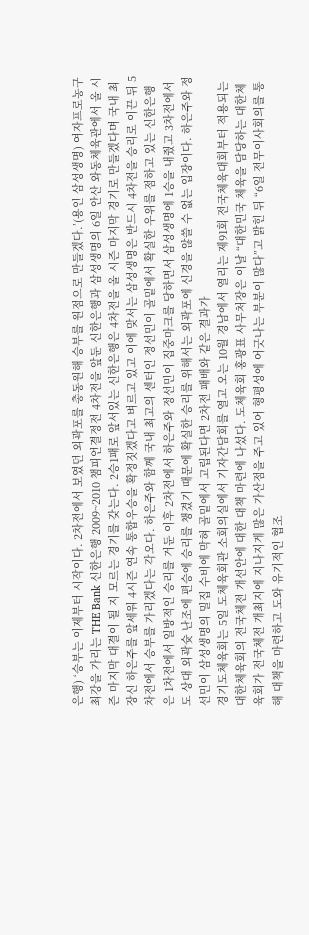은행) ‘승부는 이제부터 시작이다. 2차전에서 보였던 외곽포를 총동원해 승부를 원점으로 만들겠다.’(용인 삼성생명) 여자프로농구 최강을 가리는 THE Bank 신한은행 2009~2010 챔피언결정전 4차전을 앞둔 신한은행과 삼성생명의 6일 안산 와동체육관에서 올 시즌 마지막 대결이 될 지 모르는 경기를 갖는다. 2승1패로 앞서있는 신한은행은 4차전을 올 시즌 마지막 경기로 만들겠다며 국내 최장신 하은주를 앞세워 4시즌 연속 통합우승을 확정짓겠다고 벼르고 있고 이에 맞서는 삼성생명은 반드시 4차전을 승리로 이끈 뒤 5차전에서 승부를 가리겠다는 각오다. 하은주와 함께 국내 최고의 센터인 정선민이 골밑에서 확실한 우위를 점하고 있는 신한은행은 1차전에서 일방적인 승리를 거둔 이후 2차전에서 하은주와 정선민이 집중마크를 당하면서 삼성생명에 1승을 내줬고 3차전에서도 상대 외곽슛 난조에 편승에 승리를 챙겼기 때문에 확실한 승리를 위해서는 외곽포에 신경을 않쓸 수 없는 입장이다. 하은주와 정선민이 삼성생명의 밀집 수비에 막혀 골밑에서 고립된다면 2차전 패배와 같은 결과가
경기도체육회는 5일 도체육회관 소회의실에서 기자간담회를 열고 오는 10월 경남에서 열리는 제91회 전국체육대회부터 적용되는 대한체육회의 전국체전 개선안에 대한 대책 마련에 나섰다. 도체육회 홍광표 사무처장은 이날 “대한민국 체육을 담당하는 대한체육회가 전국체전 개최지에 지나지게 많은 가산점을 주고 있어 형평성에 어긋나는 부분이 많다”고 밝힌 뒤 “6일 전무이사회의를 통해 대책을 마련하고 도와 유기적인 협조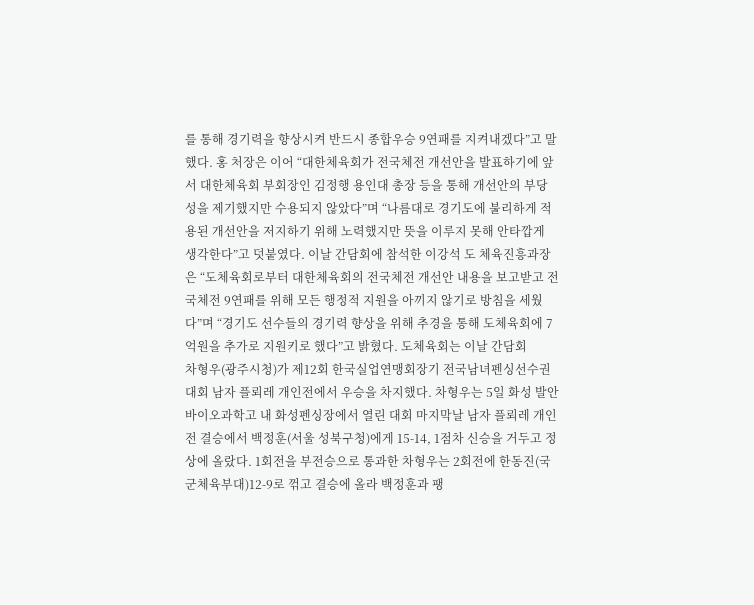를 통해 경기력을 향상시켜 반드시 종합우승 9연패를 지켜내겠다”고 말했다. 홍 처장은 이어 “대한체육회가 전국체전 개선안을 발표하기에 앞서 대한체육회 부회장인 김정행 용인대 총장 등을 통해 개선안의 부당성을 제기했지만 수용되지 않았다”며 “나름대로 경기도에 불리하게 적용된 개선안을 저지하기 위해 노력했지만 뜻을 이루지 못해 안타깝게 생각한다”고 덧붙였다. 이날 간담회에 참석한 이강석 도 체육진흥과장은 “도체육회로부터 대한체육회의 전국체전 개선안 내용을 보고받고 전국체전 9연패를 위해 모든 행정적 지원을 아끼지 않기로 방침을 세웠다”며 “경기도 선수들의 경기력 향상을 위해 추경을 통해 도체육회에 7억원을 추가로 지원키로 했다”고 밝혔다. 도체육회는 이날 간담회
차형우(광주시청)가 제12회 한국실업연맹회장기 전국남녀펜싱선수권대회 남자 플뢰레 개인전에서 우승을 차지했다. 차형우는 5일 화성 발안바이오과학고 내 화성펜싱장에서 열린 대회 마지막날 남자 플뢰레 개인전 결승에서 백정훈(서울 성북구청)에게 15-14, 1점차 신승을 거두고 정상에 올랐다. 1회전을 부전승으로 통과한 차형우는 2회전에 한동진(국군체육부대)12-9로 꺾고 결승에 올라 백정훈과 팽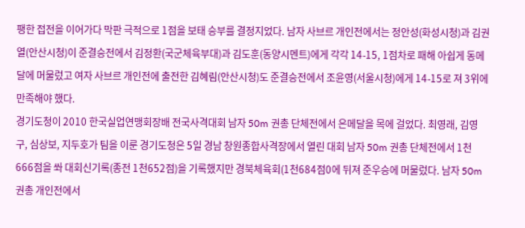팽한 접전을 이어가다 막판 극적으로 1점을 보태 승부를 결정지었다. 남자 사브르 개인전에서는 정안성(화성시청)과 김권열(안산시청)이 준결승전에서 김정환(국군체육부대)과 김도훈(동양시멘트)에게 각각 14-15, 1점차로 패해 아쉽게 동메달에 머물렀고 여자 사브르 개인전에 출전한 김혜림(안산시청)도 준결승전에서 조윤영(서울시청)에게 14-15로 져 3위에 만족해야 했다.
경기도청이 2010 한국실업연맹회장배 전국사격대회 남자 50m 권총 단체전에서 은메달을 목에 걸었다. 최영래, 김영구, 심상보, 지두호가 팀을 이룬 경기도청은 5일 경남 창원종합사격장에서 열린 대회 남자 50m 권총 단체전에서 1천666점을 쏴 대회신기록(종전 1천652점)을 기록했지만 경북체육회(1천684점0에 뒤져 준우승에 머물렀다. 남자 50m 권총 개인전에서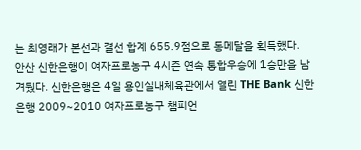는 최영래가 본선과 결선 합계 655.9점으로 동메달을 획득했다.
안산 신한은행이 여자프로농구 4시즌 연속 통합우승에 1승만을 남겨뒀다. 신한은행은 4일 용인실내체육관에서 열린 THE Bank 신한은행 2009~2010 여자프로농구 챔피언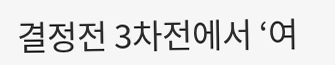결정전 3차전에서 ‘여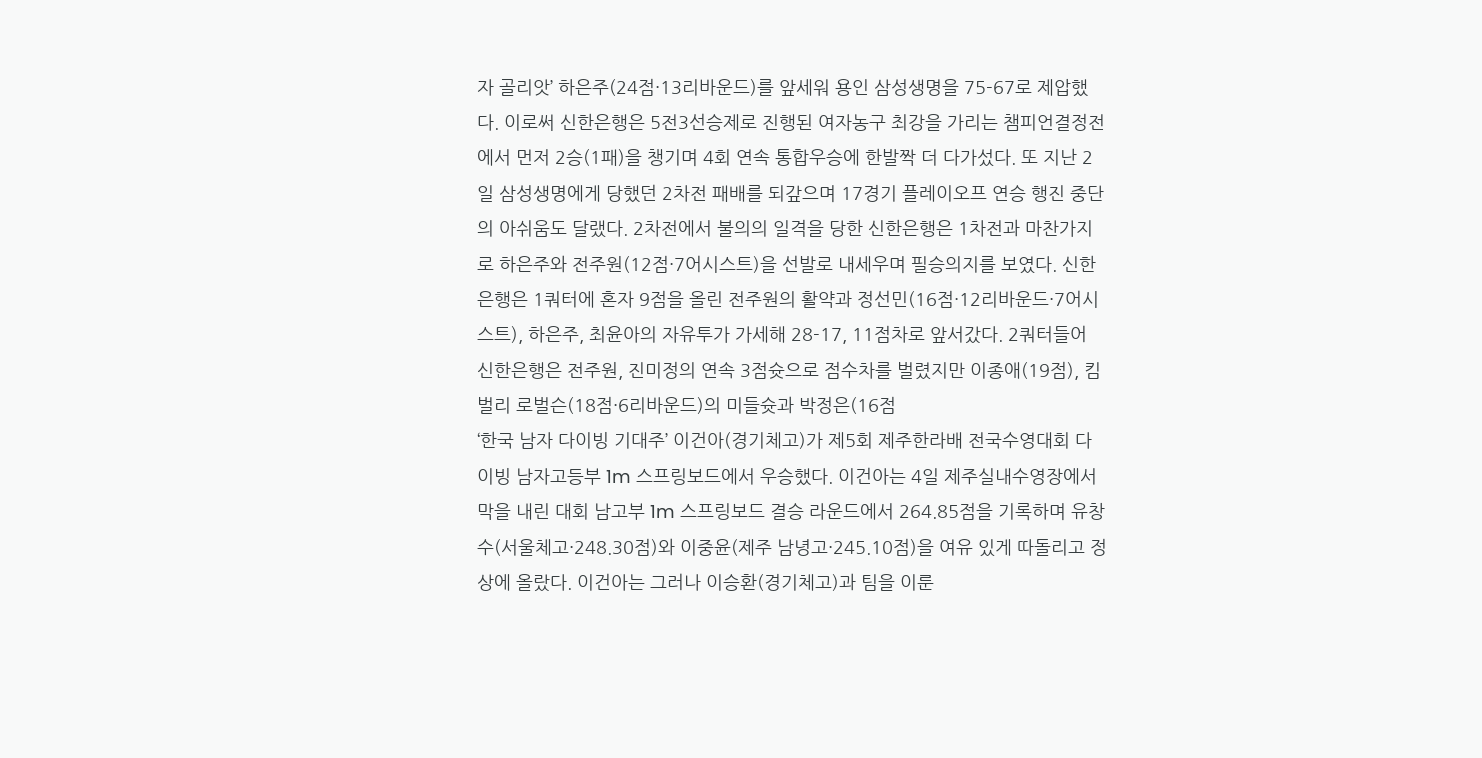자 골리앗’ 하은주(24점·13리바운드)를 앞세워 용인 삼성생명을 75-67로 제압했다. 이로써 신한은행은 5전3선승제로 진행된 여자농구 최강을 가리는 챔피언결정전에서 먼저 2승(1패)을 챙기며 4회 연속 통합우승에 한발짝 더 다가섰다. 또 지난 2일 삼성생명에게 당했던 2차전 패배를 되갚으며 17경기 플레이오프 연승 행진 중단의 아쉬움도 달랬다. 2차전에서 불의의 일격을 당한 신한은행은 1차전과 마찬가지로 하은주와 전주원(12점·7어시스트)을 선발로 내세우며 필승의지를 보였다. 신한은행은 1쿼터에 혼자 9점을 올린 전주원의 활약과 정선민(16점·12리바운드·7어시스트), 하은주, 최윤아의 자유투가 가세해 28-17, 11점차로 앞서갔다. 2쿼터들어 신한은행은 전주원, 진미정의 연속 3점슛으로 점수차를 벌렸지만 이종애(19점), 킴벌리 로벌슨(18점·6리바운드)의 미들슛과 박정은(16점
‘한국 남자 다이빙 기대주’ 이건아(경기체고)가 제5회 제주한라배 전국수영대회 다이빙 남자고등부 1m 스프링보드에서 우승했다. 이건아는 4일 제주실내수영장에서 막을 내린 대회 남고부 1m 스프링보드 결승 라운드에서 264.85점을 기록하며 유창수(서울체고·248.30점)와 이중윤(제주 남녕고·245.10점)을 여유 있게 따돌리고 정상에 올랐다. 이건아는 그러나 이승환(경기체고)과 팀을 이룬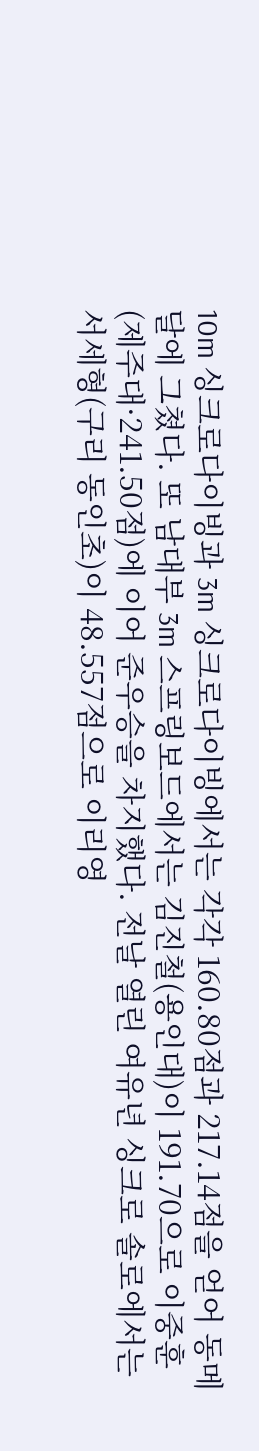10m 싱크로다이빙과 3m 싱크로다이빙에서는 각각 160.80점과 217.14점을 얻어 동메달에 그쳤다. 또 남대부 3m 스프링보드에서는 김진철(용인대)이 191.70으로 이중훈(제주대·241.50점)에 이어 준우승을 차지했다. 전날 열린 여유년 싱크로 솔로에서는 서세형(구리 동인초)이 48.557점으로 이리영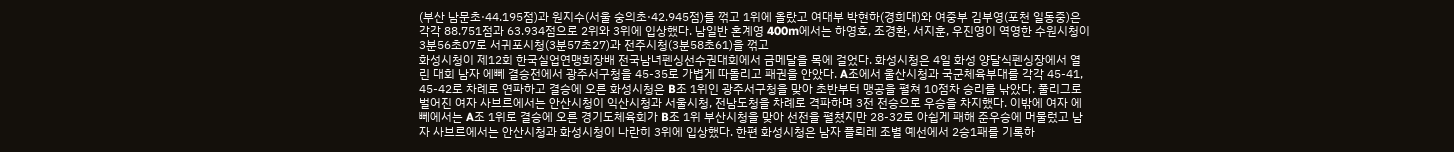(부산 남문초·44.195점)과 원지수(서울 숭의초·42.945점)를 꺾고 1위에 올랐고 여대부 박현하(경희대)와 여중부 김부영(포천 일동중)은 각각 88.751점과 63.934점으로 2위와 3위에 입상했다. 남일반 혼계영 400m에서는 하영호, 조경환, 서지훈, 우진영이 역영한 수원시청이 3분56초07로 서귀포시청(3분57초27)과 전주시청(3분58초61)을 꺾고
화성시청이 제12회 한국실업연맹회장배 전국남녀펜싱선수권대회에서 금메달을 목에 걸었다. 화성시청은 4일 화성 양달식펜싱장에서 열린 대회 남자 에뻬 결승전에서 광주서구청을 45-35로 가볍게 따돌리고 패권을 안았다. A조에서 울산시청과 국군체육부대를 각각 45-41, 45-42로 차례로 연파하고 결승에 오른 화성시청은 B조 1위인 광주서구청을 맞아 초반부터 맹공을 펼쳐 10점차 승리를 낚았다. 풀리그로 벌어진 여자 사브르에서는 안산시청이 익산시청과 서울시청, 전남도청을 차례로 격파하며 3전 전승으로 우승을 차지했다. 이밖에 여자 에뻬에서는 A조 1위로 결승에 오른 경기도체육회가 B조 1위 부산시청을 맞아 선전을 펼쳤지만 28-32로 아쉽게 패해 준우승에 머물렀고 남자 사브르에서는 안산시청과 화성시청이 나란히 3위에 입상했다. 한편 화성시청은 남자 플뢰레 조별 예선에서 2승1패를 기록하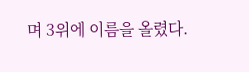며 3위에 이름을 올렸다.